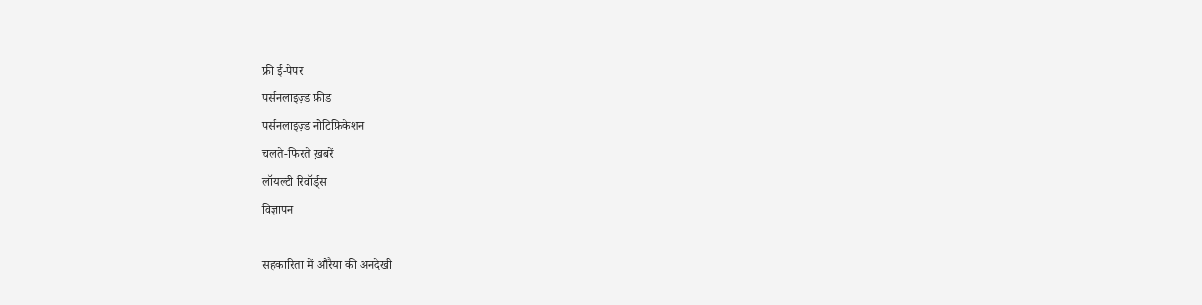फ्री ई-पेपर
पर्सनलाइज़्ड फ़ीड
पर्सनलाइज़्ड नोटिफ़िकेशन
चलते-फिरते ख़बरें
लॉयल्टी रिवॉर्ड्स
विज्ञापन

सहकारिता में औरैया की अनदेखी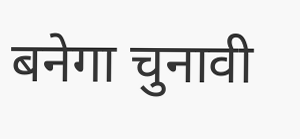बनेगा चुनावी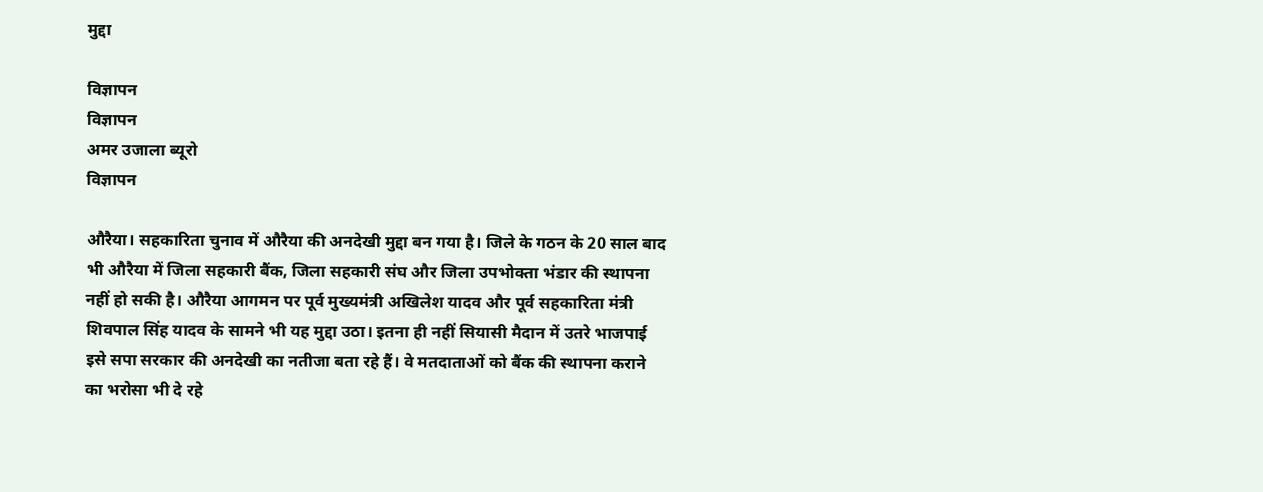मुद्दा

विज्ञापन
विज्ञापन
अमर उजाला ब्यूरो
विज्ञापन

औरैया। सहकारिता चुनाव में औरैया की अनदेखी मुद्दा बन गया है। जिले के गठन के 20 साल बाद भी औरैया में जिला सहकारी बैंक, जिला सहकारी संघ और जिला उपभोक्ता भंडार की स्थापना नहीं हो सकी है। औरैया आगमन पर पूर्व मुख्यमंत्री अखिलेश यादव और पूर्व सहकारिता मंत्री शिवपाल सिंह यादव के सामने भी यह मुद्दा उठा। इतना ही नहीं सियासी मैदान में उतरे भाजपाई इसे सपा सरकार की अनदेखी का नतीजा बता रहे हैं। वे मतदाताओं को बैंक की स्थापना कराने का भरोसा भी दे रहे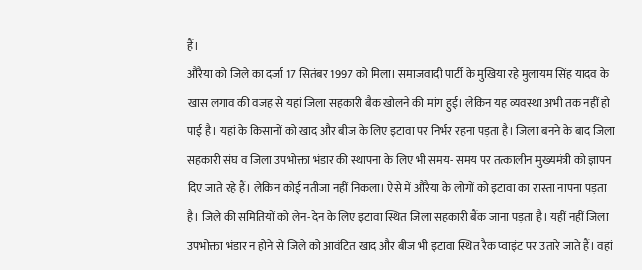हैं।
औरैया को जिले का दर्जा 17 सितंबर 1997 को मिला। समाजवादी पार्टी के मुखिया रहे मुलायम सिंह यादव के खास लगाव की वजह से यहां जिला सहकारी बैक खोलने की मांग हुई। लेकिन यह व्यवस्था अभी तक नहीं हो पाई है। यहां के किसानों को खाद और बीज के लिए इटावा पर निर्भर रहना पड़ता है। जिला बनने के बाद जिला सहकारी संघ व जिला उपभोक्ता भंडार की स्थापना के लिए भी समय- समय पर तत्कालीन मुख्यमंत्री को ज्ञापन दिए जाते रहे हैं। लेकिन कोई नतीजा नहीं निकला। ऐसे में औरैया के लोगों को इटावा का रास्ता नापना पड़ता है। जिले की समितियों को लेन-देन के लिए इटावा स्थित जिला सहकारी बैंक जाना पड़ता है। यहीं नहीं जिला उपभोक्ता भंडार न होने से जिले को आवंटित खाद और बीज भी इटावा स्थित रैक प्वाइंट पर उतारे जाते हैं। वहां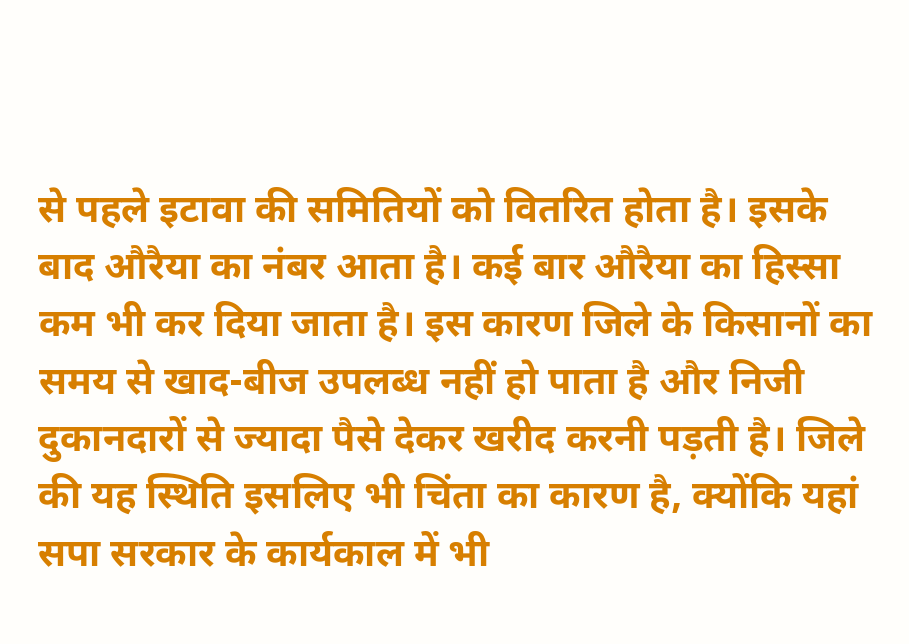से पहले इटावा की समितियों को वितरित होता है। इसके बाद औरैया का नंबर आता है। कई बार औरैया का हिस्सा कम भी कर दिया जाता है। इस कारण जिले के किसानों का समय से खाद-बीज उपलब्ध नहीं हो पाता है और निजी दुकानदारों से ज्यादा पैसे देकर खरीद करनी पड़ती है। जिले की यह स्थिति इसलिए भी चिंता का कारण है, क्योंकि यहां सपा सरकार के कार्यकाल में भी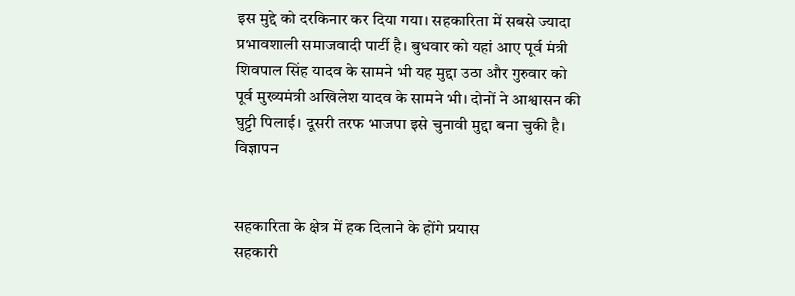इस मुद्दे को दरकिनार कर दिया गया। सहकारिता में सबसे ज्यादा प्रभावशाली समाजवादी पार्टी है। बुधवार को यहां आए पूर्व मंत्री शिवपाल सिंह यादव के सामने भी यह मुद्दा उठा और गुरुवार को पूर्व मुख्यमंत्री अखिलेश यादव के सामने भी। दोनों ने आश्वासन की घुट्टी पिलाई। दूसरी तरफ भाजपा इसे चुनावी मुद्दा बना चुकी है।
विज्ञापन


सहकारिता के क्षेत्र में हक दिलाने के होंगे प्रयास
सहकारी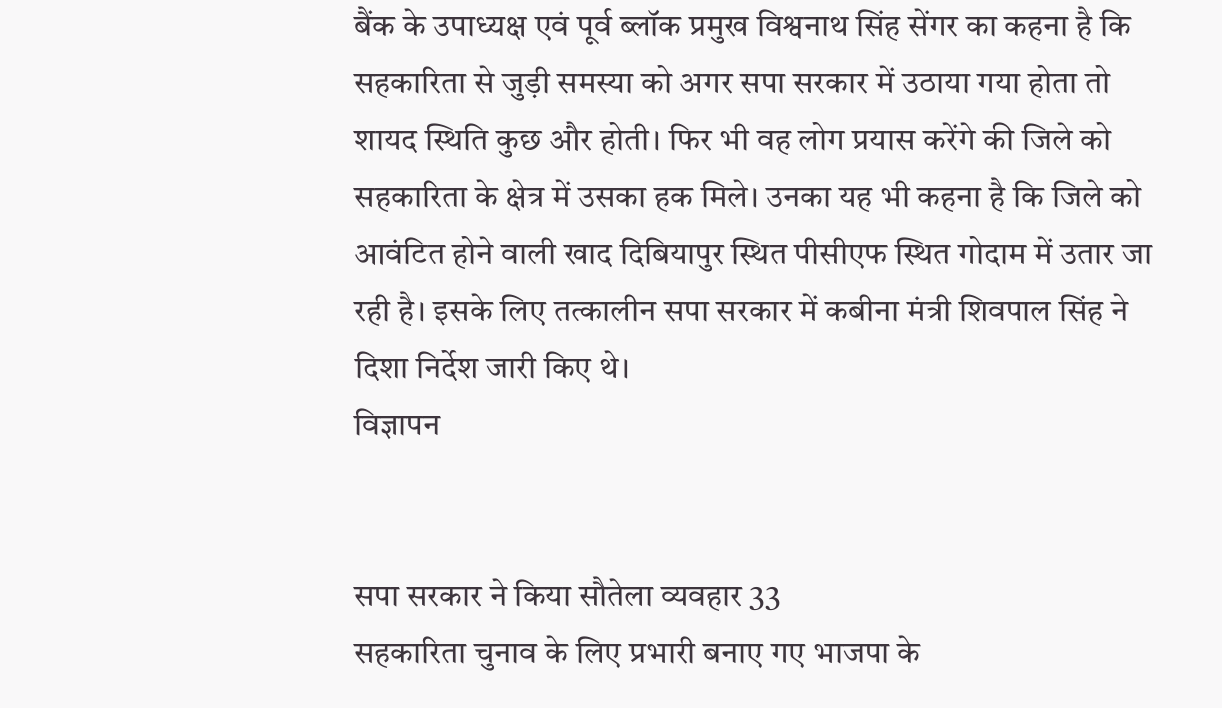बैंक के उपाध्यक्ष एवं पूर्व ब्लॉक प्रमुख विश्वनाथ सिंह सेंगर का कहना है कि सहकारिता से जुड़ी समस्या को अगर सपा सरकार में उठाया गया होता तो शायद स्थिति कुछ और होती। फिर भी वह लोग प्रयास करेंगे की जिले को सहकारिता के क्षेत्र में उसका हक मिले। उनका यह भी कहना है कि जिले को आवंटित होने वाली खाद दिबियापुर स्थित पीसीएफ स्थित गोदाम में उतार जा रही है। इसके लिए तत्कालीन सपा सरकार में कबीना मंत्री शिवपाल सिंह ने दिशा निर्देश जारी किए थे।
विज्ञापन


सपा सरकार ने किया सौतेला व्यवहार 33
सहकारिता चुनाव के लिए प्रभारी बनाए गए भाजपा के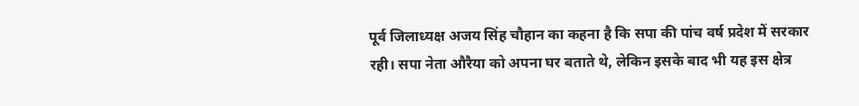पूर्व जिलाध्यक्ष अजय सिंह चौहान का कहना है कि सपा की पांच वर्ष प्रदेश में सरकार रही। सपा नेता औरैया को अपना घर बताते थे, लेकिन इसके बाद भी यह इस क्षेत्र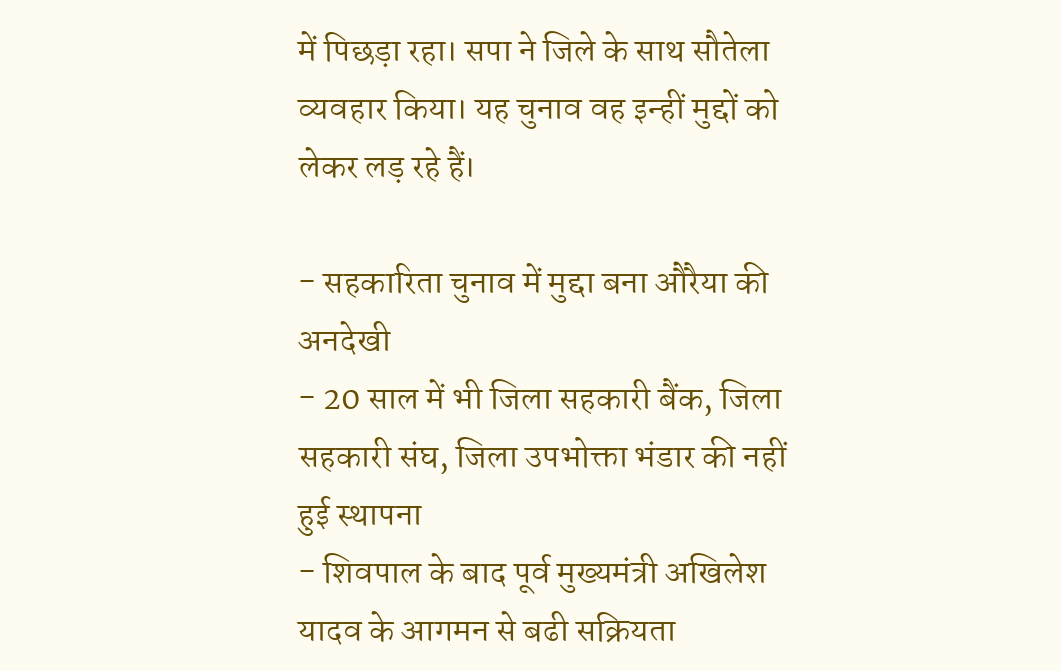में पिछड़ा रहा। सपा ने जिले के साथ सौतेला व्यवहार किया। यह चुनाव वह इन्हीं मुद्दों को लेकर लड़ रहे हैं।

- सहकारिता चुनाव में मुद्दा बना औरैया की अनदेखी
- 20 साल में भी जिला सहकारी बैंक, जिला सहकारी संघ, जिला उपभोक्ता भंडार की नहीं हुई स्थापना
- शिवपाल के बाद पूर्व मुख्यमंत्री अखिलेश यादव के आगमन से बढी सक्रियता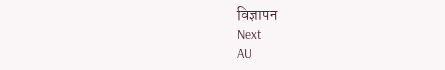विज्ञापन
Next
AU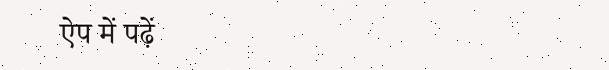ऐप में पढ़ें